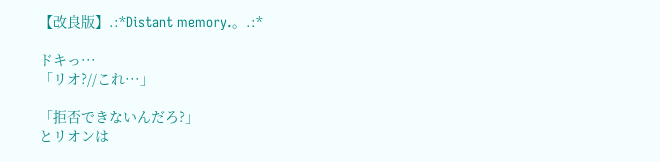【改良版】.:*Distant memory.。.:*

ドキっ···
「リオ?//これ···」

「拒否できないんだろ?」
とリオンは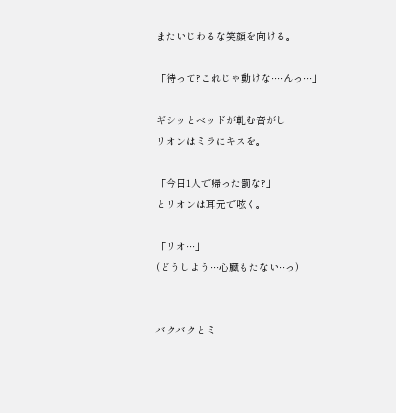またいじわるな笑顔を向ける。

「待って?これじゃ動けな····んっ···」

ギシッとベッドが軋む音がし
リオンはミラにキスを。

「今日1人で帰った罰な?」
とリオンは耳元で呟く。

「リオ···」
(どうしよう···心臓もたない··っ)


バクバクとミ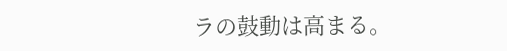ラの鼓動は高まる。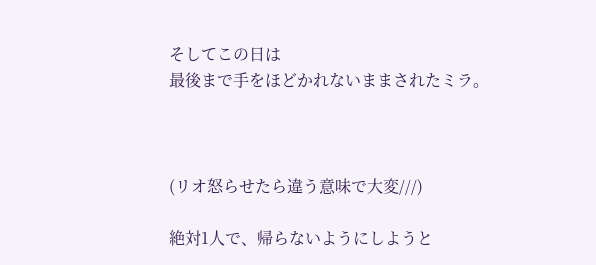そしてこの日は
最後まで手をほどかれないままされたミラ。



(リオ怒らせたら違う意味で大変///)

絶対1人で、帰らないようにしようと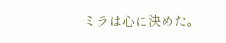ミラは心に決めた。